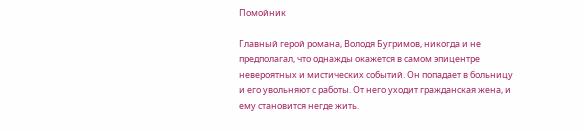Помойник

Главный герой романа, Володя Бугримов, никогда и не предполагал, что однажды окажется в самом эпицентре невероятных и мистических событий. Он попадает в больницу и его увольняют с работы. От него уходит гражданская жена, и ему становится негде жить.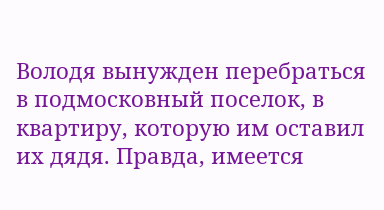Володя вынужден перебраться в подмосковный поселок, в квартиру, которую им оставил их дядя. Правда, имеется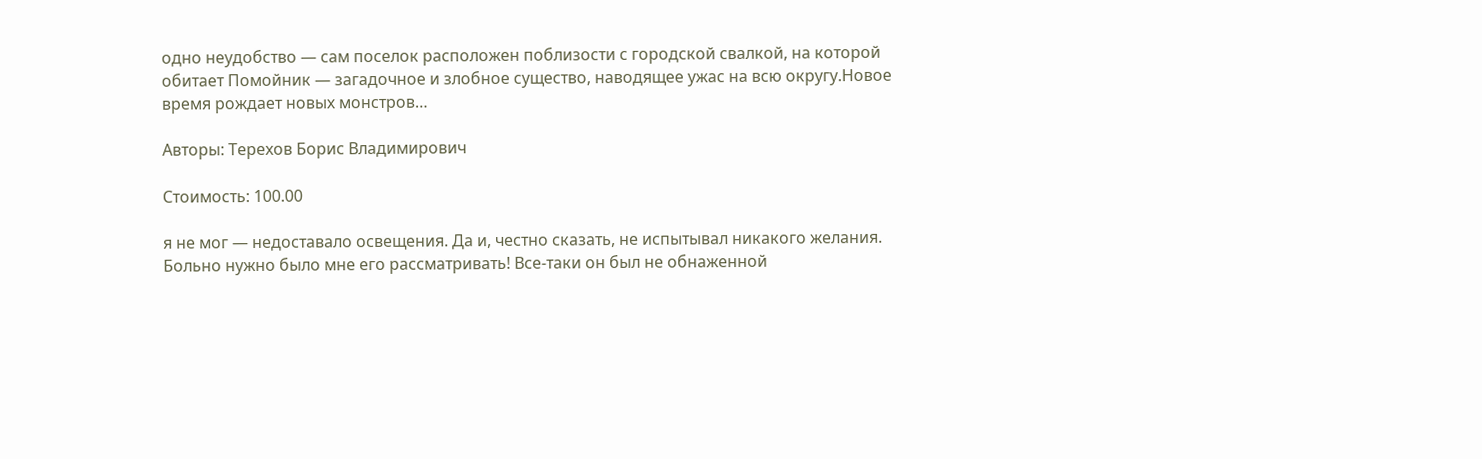одно неудобство — сам поселок расположен поблизости с городской свалкой, на которой обитает Помойник — загадочное и злобное существо, наводящее ужас на всю округу.Новое время рождает новых монстров…

Авторы: Терехов Борис Владимирович

Стоимость: 100.00

я не мог — недоставало освещения. Да и, честно сказать, не испытывал никакого желания. Больно нужно было мне его рассматривать! Все-таки он был не обнаженной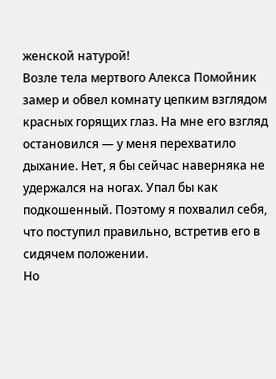женской натурой!
Возле тела мертвого Алекса Помойник замер и обвел комнату цепким взглядом красных горящих глаз. На мне его взгляд остановился — у меня перехватило дыхание. Нет, я бы сейчас наверняка не удержался на ногах. Упал бы как подкошенный. Поэтому я похвалил себя, что поступил правильно, встретив его в сидячем положении.
Но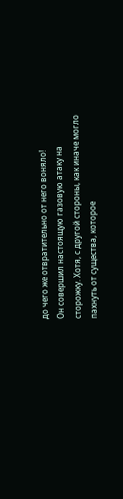до чего же отвратительно от него воняло!
Он совершил настоящую газовую атаку на сторожку. Хотя, с другой стороны, как иначе могло пахнуть от существа, которое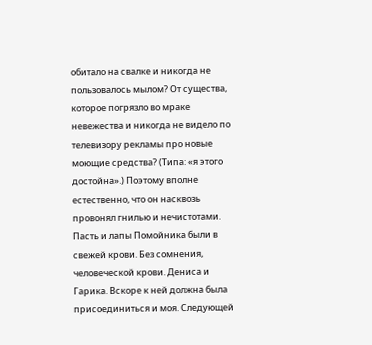обитало на свалке и никогда не пользовалось мылом? От существа, которое погрязло во мраке невежества и никогда не видело по телевизору рекламы про новые моющие средства? (Типа: «я этого достойна».) Поэтому вполне естественно, что он насквозь провонял гнилью и нечистотами.
Пасть и лапы Помойника были в свежей крови. Без сомнения, человеческой крови. Дениса и Гарика. Вскоре к ней должна была присоединиться и моя. Следующей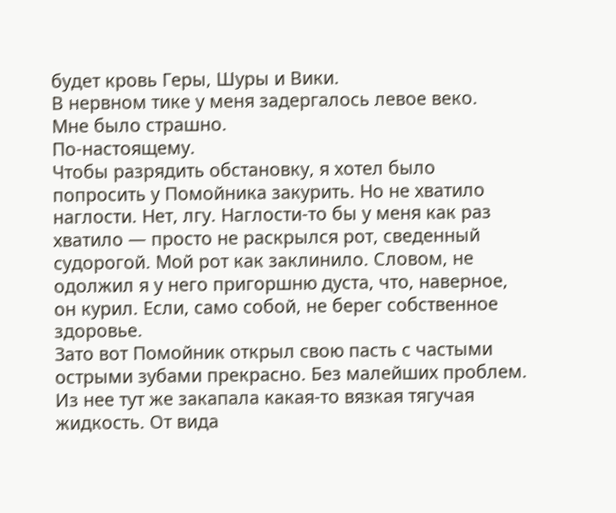будет кровь Геры, Шуры и Вики.
В нервном тике у меня задергалось левое веко.
Мне было страшно.
По-настоящему.
Чтобы разрядить обстановку, я хотел было попросить у Помойника закурить. Но не хватило наглости. Нет, лгу. Наглости-то бы у меня как раз хватило — просто не раскрылся рот, сведенный судорогой. Мой рот как заклинило. Словом, не одолжил я у него пригоршню дуста, что, наверное, он курил. Если, само собой, не берег собственное здоровье.
Зато вот Помойник открыл свою пасть с частыми острыми зубами прекрасно. Без малейших проблем. Из нее тут же закапала какая-то вязкая тягучая жидкость. От вида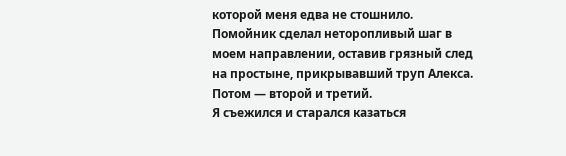которой меня едва не стошнило.
Помойник сделал неторопливый шаг в моем направлении, оставив грязный след на простыне, прикрывавший труп Алекса. Потом — второй и третий.
Я съежился и старался казаться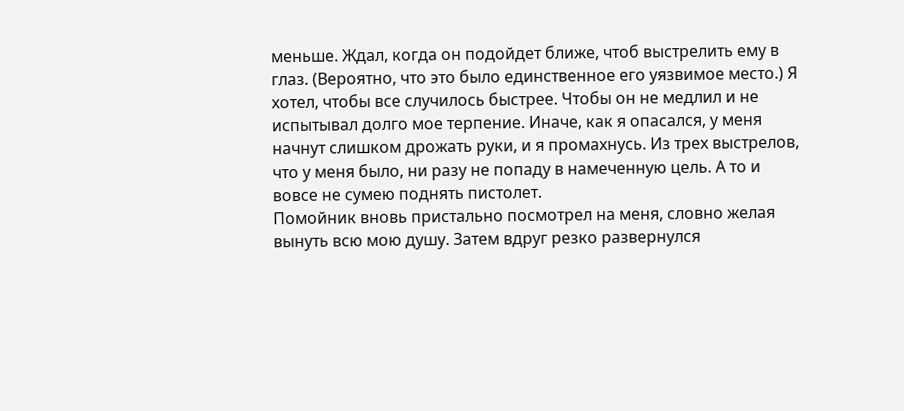меньше. Ждал, когда он подойдет ближе, чтоб выстрелить ему в глаз. (Вероятно, что это было единственное его уязвимое место.) Я хотел, чтобы все случилось быстрее. Чтобы он не медлил и не испытывал долго мое терпение. Иначе, как я опасался, у меня начнут слишком дрожать руки, и я промахнусь. Из трех выстрелов, что у меня было, ни разу не попаду в намеченную цель. А то и вовсе не сумею поднять пистолет.
Помойник вновь пристально посмотрел на меня, словно желая вынуть всю мою душу. Затем вдруг резко развернулся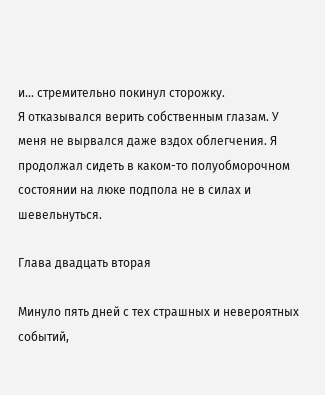и… стремительно покинул сторожку.
Я отказывался верить собственным глазам. У меня не вырвался даже вздох облегчения. Я продолжал сидеть в каком-то полуобморочном состоянии на люке подпола не в силах и шевельнуться.

Глава двадцать вторая

Минуло пять дней с тех страшных и невероятных событий,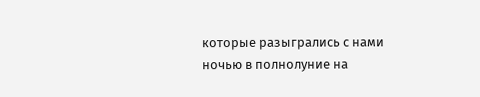которые разыгрались с нами ночью в полнолуние на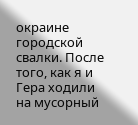окраине городской свалки. После того, как я и Гера ходили на мусорный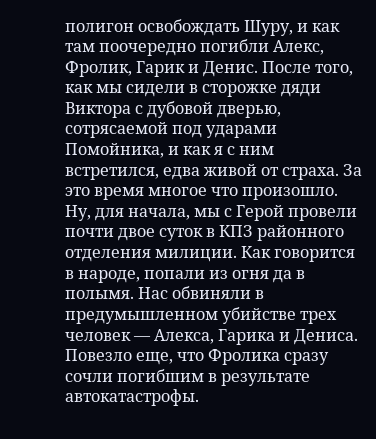полигон освобождать Шуру, и как там поочередно погибли Алекс, Фролик, Гарик и Денис. После того, как мы сидели в сторожке дяди Виктора с дубовой дверью, сотрясаемой под ударами Помойника, и как я с ним встретился, едва живой от страха. За это время многое что произошло.
Ну, для начала, мы с Герой провели почти двое суток в КПЗ районного отделения милиции. Как говорится в народе, попали из огня да в полымя. Нас обвиняли в предумышленном убийстве трех человек — Алекса, Гарика и Дениса. Повезло еще, что Фролика сразу сочли погибшим в результате автокатастрофы.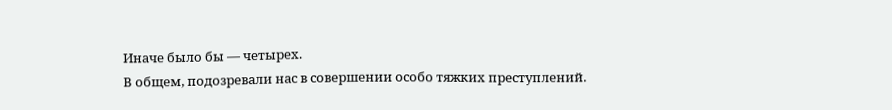Иначе было бы — четырех.
В общем, подозревали нас в совершении особо тяжких преступлений.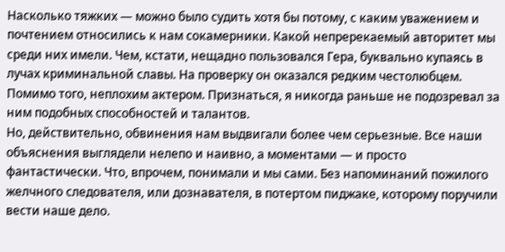Насколько тяжких — можно было судить хотя бы потому, с каким уважением и почтением относились к нам сокамерники. Какой непререкаемый авторитет мы среди них имели. Чем, кстати, нещадно пользовался Гера, буквально купаясь в лучах криминальной славы. На проверку он оказался редким честолюбцем. Помимо того, неплохим актером. Признаться, я никогда раньше не подозревал за ним подобных способностей и талантов.
Но, действительно, обвинения нам выдвигали более чем серьезные. Все наши объяснения выглядели нелепо и наивно, а моментами — и просто фантастически. Что, впрочем, понимали и мы сами. Без напоминаний пожилого желчного следователя, или дознавателя, в потертом пиджаке, которому поручили вести наше дело.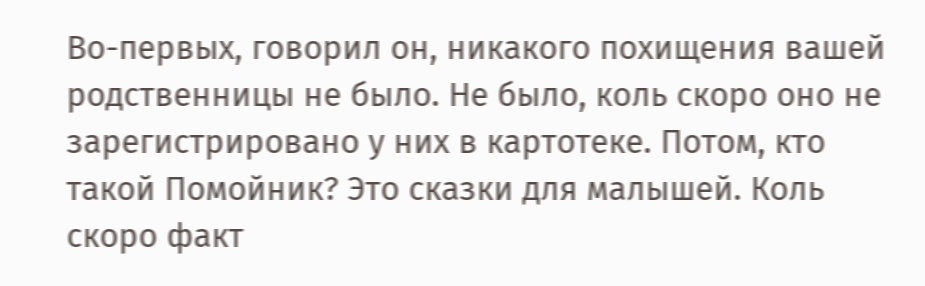Во-первых, говорил он, никакого похищения вашей родственницы не было. Не было, коль скоро оно не зарегистрировано у них в картотеке. Потом, кто такой Помойник? Это сказки для малышей. Коль скоро факт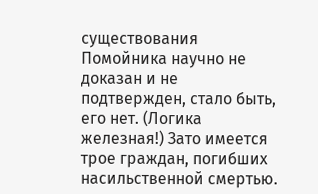существования Помойника научно не доказан и не подтвержден, стало быть, его нет. (Логика железная!) Зато имеется трое граждан, погибших насильственной смертью.